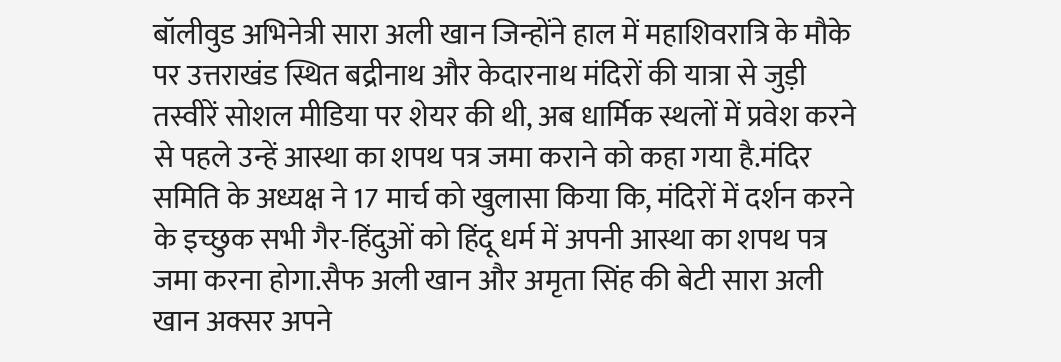बॉलीवुड अभिनेत्री सारा अली खान जिन्होंने हाल में महाशिवरात्रि के मौके पर उत्तराखंड स्थित बद्रीनाथ और केदारनाथ मंदिरों की यात्रा से जुड़ी तस्वीरें सोशल मीडिया पर शेयर की थी, अब धार्मिक स्थलों में प्रवेश करने से पहले उन्हें आस्था का शपथ पत्र जमा कराने को कहा गया है.मंदिर समिति के अध्यक्ष ने 17 मार्च को खुलासा किया कि, मंदिरों में दर्शन करने के इच्छुक सभी गैर-हिंदुओं को हिंदू धर्म में अपनी आस्था का शपथ पत्र जमा करना होगा.सैफ अली खान और अमृता सिंह की बेटी सारा अली खान अक्सर अपने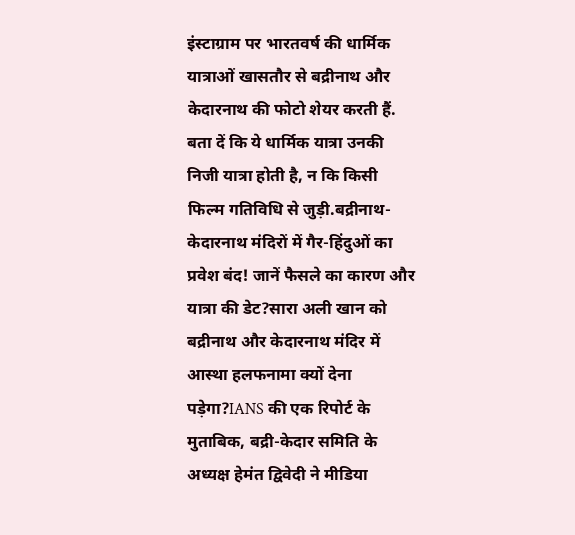इंस्टाग्राम पर भारतवर्ष की धार्मिक यात्राओं खासतौर से बद्रीनाथ और केदारनाथ की फोटो शेयर करती हैं. बता दें कि ये धार्मिक यात्रा उनकी निजी यात्रा होती है, न कि किसी फिल्म गतिविधि से जुड़ी.बद्रीनाथ-केदारनाथ मंदिरों में गैर-हिंदुओं का प्रवेश बंद! जानें फैसले का कारण और यात्रा की डेट?सारा अली खान को बद्रीनाथ और केदारनाथ मंदिर में आस्था हलफनामा क्यों देना पड़ेगा?IANS की एक रिपोर्ट के मुताबिक, बद्री-केदार समिति के अध्यक्ष हेमंत द्विवेदी ने मीडिया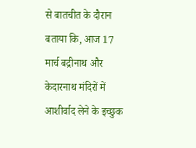से बातचीत के दौरान बताया कि, आज 17 मार्च बद्रीनाथ और केदारनाथ मंदिरों में आशीर्वाद लेने के इच्छुक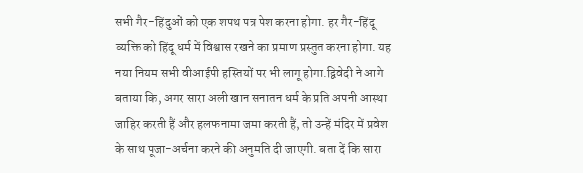सभी गैर-हिंदुओं को एक शपथ पत्र पेश करना होगा. हर गैर-हिंदू व्यक्ति को हिंदू धर्म में विश्वास रखने का प्रमाण प्रस्तुत करना होगा. यह नया नियम सभी वीआईपी हस्तियों पर भी लागू होगा.द्विवेदी ने आगे बताया कि, अगर सारा अली खान सनातन धर्म के प्रति अपनी आस्था जाहिर करती हैं और हलफनामा जमा करती हैं, तो उन्हें मंदिर में प्रवेश के साथ पूजा-अर्चना करने की अनुमति दी जाएगी. बता दें कि सारा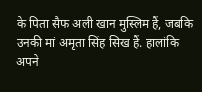के पिता सैफ अली खान मुस्लिम हैं, जबकि उनकी मां अमृता सिंह सिख हैं. हालांकि अपने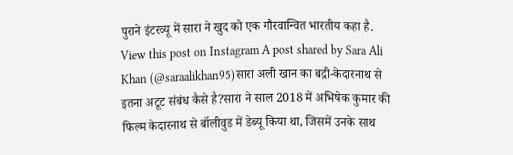पुराने इंटरव्यू में सारा ने खुद को एक गौरवान्वित भारतीय कहा है. View this post on Instagram A post shared by Sara Ali Khan (@saraalikhan95)सारा अली खान का बद्री-केदारनाथ से इतना अटूट संबंध कैसे है?सारा ने साल 2018 में अभिषेक कुमार की फिल्म केदारनाथ से बॉलीवुड में डेब्यू किया था, जिसमें उनके साथ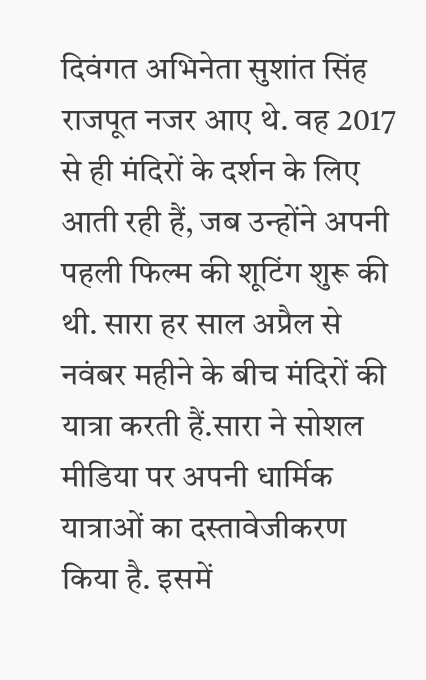दिवंगत अभिनेता सुशांत सिंह राजपूत नजर आए थे. वह 2017 से ही मंदिरों के दर्शन के लिए आती रही हैं, जब उन्होंने अपनी पहली फिल्म की शूटिंग शुरू की थी. सारा हर साल अप्रैल से नवंबर महीने के बीच मंदिरों की यात्रा करती हैं.सारा ने सोशल मीडिया पर अपनी धार्मिक यात्राओं का दस्तावेजीकरण किया है. इसमें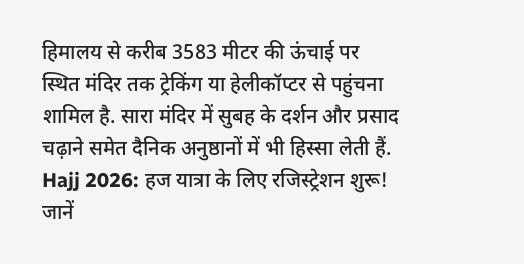हिमालय से करीब 3583 मीटर की ऊंचाई पर स्थित मंदिर तक ट्रेकिंग या हेलीकॉप्टर से पहुंचना शामिल है. सारा मंदिर में सुबह के दर्शन और प्रसाद चढ़ाने समेत दैनिक अनुष्ठानों में भी हिस्सा लेती हैं. Hajj 2026: हज यात्रा के लिए रजिस्ट्रेशन शुरू! जानें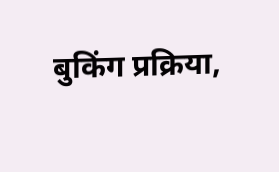बुकिंग प्रक्रिया,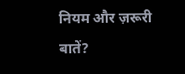नियम और ज़रूरी बातें?